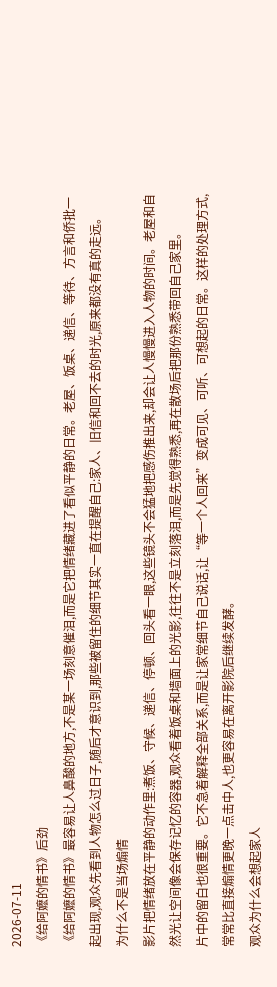2026-07-11
《给阿嬷的情书》后劲
《给阿嬷的情书》最容易让人鼻酸的地方,不是某一场刻意催泪,而是它把情绪藏进了看似平静的日常。老屋、饭桌、递信、等待、方言和侨批一起出现,观众先看到人物怎么过日子,随后才意识到,那些被留住的细节其实一直在提醒自己:家人、旧信和回不去的时光,原来都没有真的走远。
为什么不是当场煽情
影片把情绪放在平静的动作里:煮饭、守候、递信、停顿、回头看一眼,这些镜头不会猛地把感伤推出来,却会让人慢慢进入人物的时间。老屋和自然光让空间像会保存记忆的容器,观众看着饭桌和墙面上的光影,往往不是立刻落泪,而是先觉得熟悉,再在散场后把那份熟悉带回自己家里。
片中的留白也很重要。它不急着解释全部关系,而是让家常细节自己说话,让“等一个人回来”变成可见、可听、可想起的日常。这样的处理方式,常常比直接煽情更晚一点击中人,也更容易在离开影院后继续发酵。
观众为什么会想起家人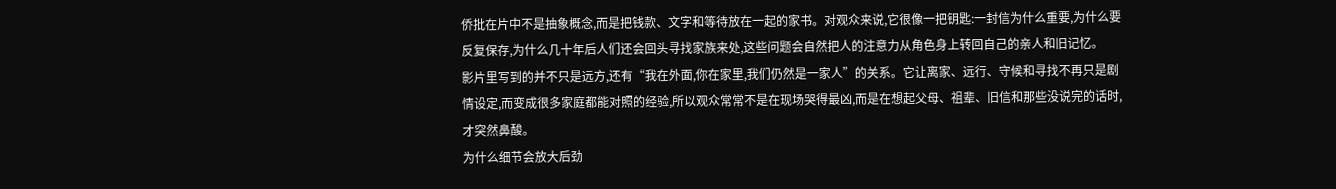侨批在片中不是抽象概念,而是把钱款、文字和等待放在一起的家书。对观众来说,它很像一把钥匙:一封信为什么重要,为什么要反复保存,为什么几十年后人们还会回头寻找家族来处,这些问题会自然把人的注意力从角色身上转回自己的亲人和旧记忆。
影片里写到的并不只是远方,还有“我在外面,你在家里,我们仍然是一家人”的关系。它让离家、远行、守候和寻找不再只是剧情设定,而变成很多家庭都能对照的经验,所以观众常常不是在现场哭得最凶,而是在想起父母、祖辈、旧信和那些没说完的话时,才突然鼻酸。
为什么细节会放大后劲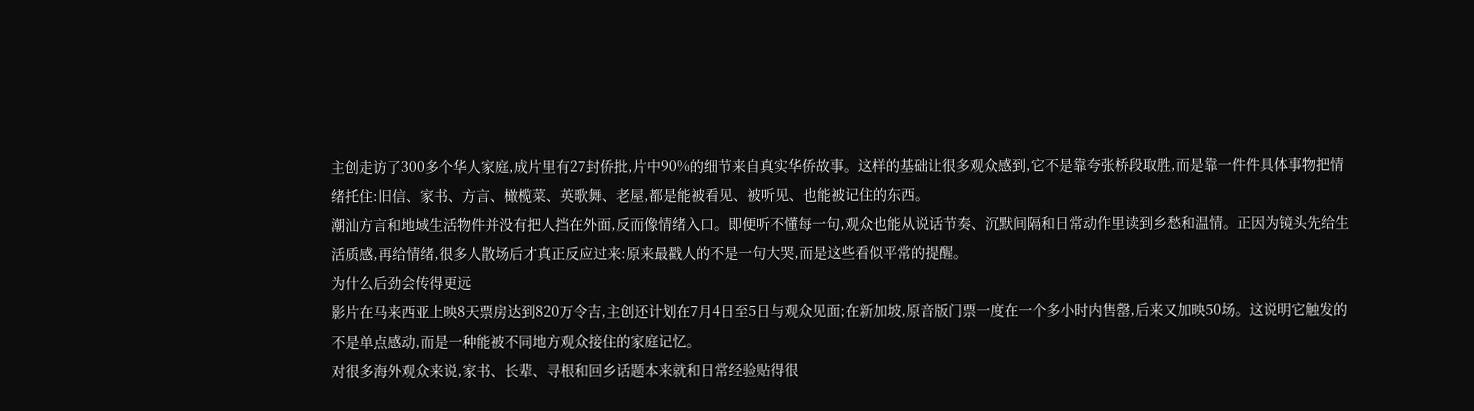主创走访了300多个华人家庭,成片里有27封侨批,片中90%的细节来自真实华侨故事。这样的基础让很多观众感到,它不是靠夸张桥段取胜,而是靠一件件具体事物把情绪托住:旧信、家书、方言、橄榄菜、英歌舞、老屋,都是能被看见、被听见、也能被记住的东西。
潮汕方言和地域生活物件并没有把人挡在外面,反而像情绪入口。即便听不懂每一句,观众也能从说话节奏、沉默间隔和日常动作里读到乡愁和温情。正因为镜头先给生活质感,再给情绪,很多人散场后才真正反应过来:原来最戳人的不是一句大哭,而是这些看似平常的提醒。
为什么后劲会传得更远
影片在马来西亚上映8天票房达到820万令吉,主创还计划在7月4日至5日与观众见面;在新加坡,原音版门票一度在一个多小时内售罄,后来又加映50场。这说明它触发的不是单点感动,而是一种能被不同地方观众接住的家庭记忆。
对很多海外观众来说,家书、长辈、寻根和回乡话题本来就和日常经验贴得很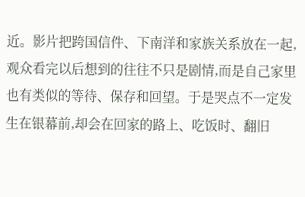近。影片把跨国信件、下南洋和家族关系放在一起,观众看完以后想到的往往不只是剧情,而是自己家里也有类似的等待、保存和回望。于是哭点不一定发生在银幕前,却会在回家的路上、吃饭时、翻旧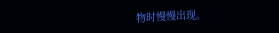物时慢慢出现。